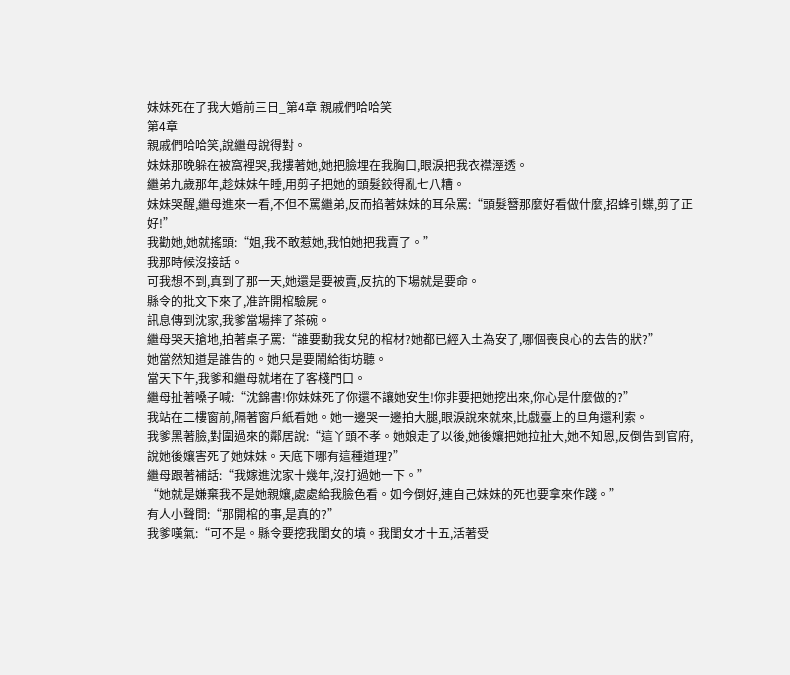妹妹死在了我大婚前三日_第4章 親戚們哈哈笑
第4章
親戚們哈哈笑,說繼母說得對。
妹妹那晚躲在被窩裡哭,我摟著她,她把臉埋在我胸口,眼淚把我衣襟溼透。
繼弟九歲那年,趁妹妹午睡,用剪子把她的頭髮鉸得亂七八糟。
妹妹哭醒,繼母進來一看,不但不罵繼弟,反而掐著妹妹的耳朵罵:“頭髮簪那麼好看做什麼,招蜂引蝶,剪了正好!”
我勸她,她就搖頭:“姐,我不敢惹她,我怕她把我賣了。”
我那時候沒接話。
可我想不到,真到了那一天,她還是要被賣,反抗的下場就是要命。
縣令的批文下來了,准許開棺驗屍。
訊息傳到沈家,我爹當場摔了茶碗。
繼母哭天搶地,拍著桌子罵:“誰要動我女兒的棺材?她都已經入土為安了,哪個喪良心的去告的狀?”
她當然知道是誰告的。她只是要鬧給街坊聽。
當天下午,我爹和繼母就堵在了客棧門口。
繼母扯著嗓子喊:“沈錦書!你妹妹死了你還不讓她安生!你非要把她挖出來,你心是什麼做的?”
我站在二樓窗前,隔著窗戶紙看她。她一邊哭一邊拍大腿,眼淚說來就來,比戲臺上的旦角還利索。
我爹黑著臉,對圍過來的鄰居說:“這丫頭不孝。她娘走了以後,她後孃把她拉扯大,她不知恩,反倒告到官府,說她後孃害死了她妹妹。天底下哪有這種道理?”
繼母跟著補話:“我嫁進沈家十幾年,沒打過她一下。”
“她就是嫌棄我不是她親孃,處處給我臉色看。如今倒好,連自己妹妹的死也要拿來作踐。”
有人小聲問:“那開棺的事,是真的?”
我爹嘆氣:“可不是。縣令要挖我閨女的墳。我閨女才十五,活著受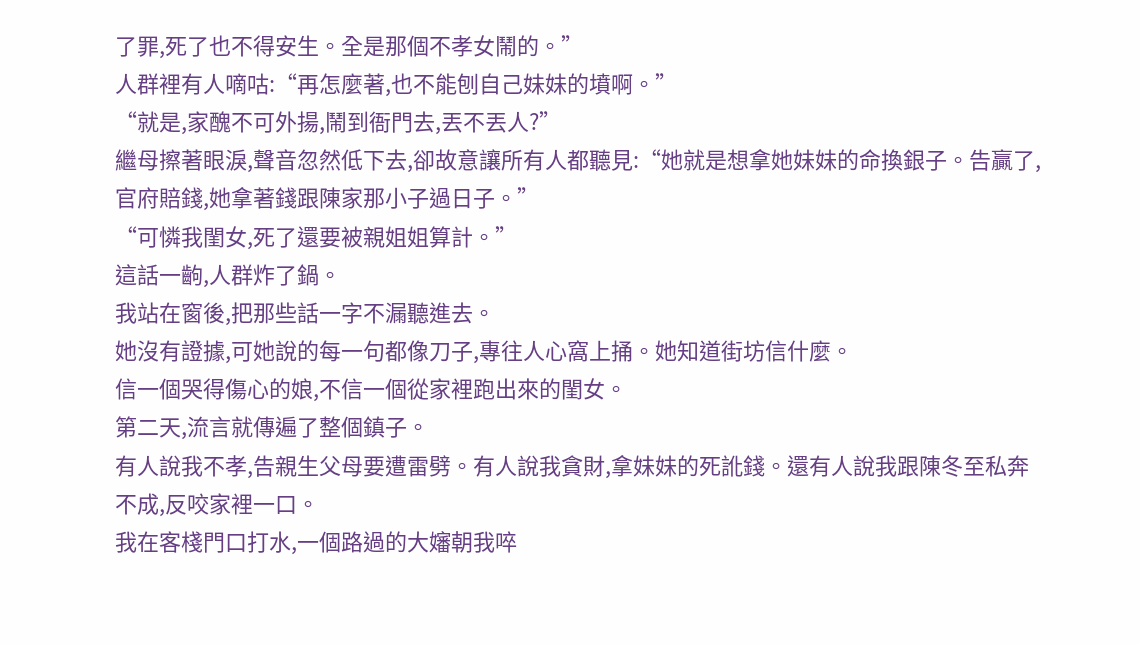了罪,死了也不得安生。全是那個不孝女鬧的。”
人群裡有人嘀咕:“再怎麼著,也不能刨自己妹妹的墳啊。”
“就是,家醜不可外揚,鬧到衙門去,丟不丟人?”
繼母擦著眼淚,聲音忽然低下去,卻故意讓所有人都聽見:“她就是想拿她妹妹的命換銀子。告贏了,官府賠錢,她拿著錢跟陳家那小子過日子。”
“可憐我閨女,死了還要被親姐姐算計。”
這話一齣,人群炸了鍋。
我站在窗後,把那些話一字不漏聽進去。
她沒有證據,可她說的每一句都像刀子,專往人心窩上捅。她知道街坊信什麼。
信一個哭得傷心的娘,不信一個從家裡跑出來的閨女。
第二天,流言就傳遍了整個鎮子。
有人說我不孝,告親生父母要遭雷劈。有人說我貪財,拿妹妹的死訛錢。還有人說我跟陳冬至私奔不成,反咬家裡一口。
我在客棧門口打水,一個路過的大嬸朝我啐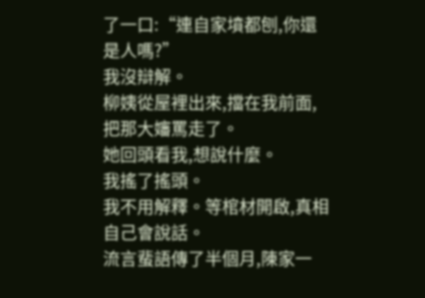了一口:“連自家墳都刨,你還是人嗎?”
我沒辯解。
柳姨從屋裡出來,擋在我前面,把那大嬸罵走了。
她回頭看我,想說什麼。
我搖了搖頭。
我不用解釋。等棺材開啟,真相自己會說話。
流言蜚語傳了半個月,陳家一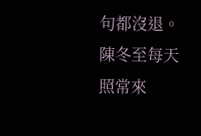句都沒退。
陳冬至每天照常來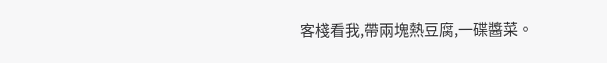客棧看我,帶兩塊熱豆腐,一碟醬菜。